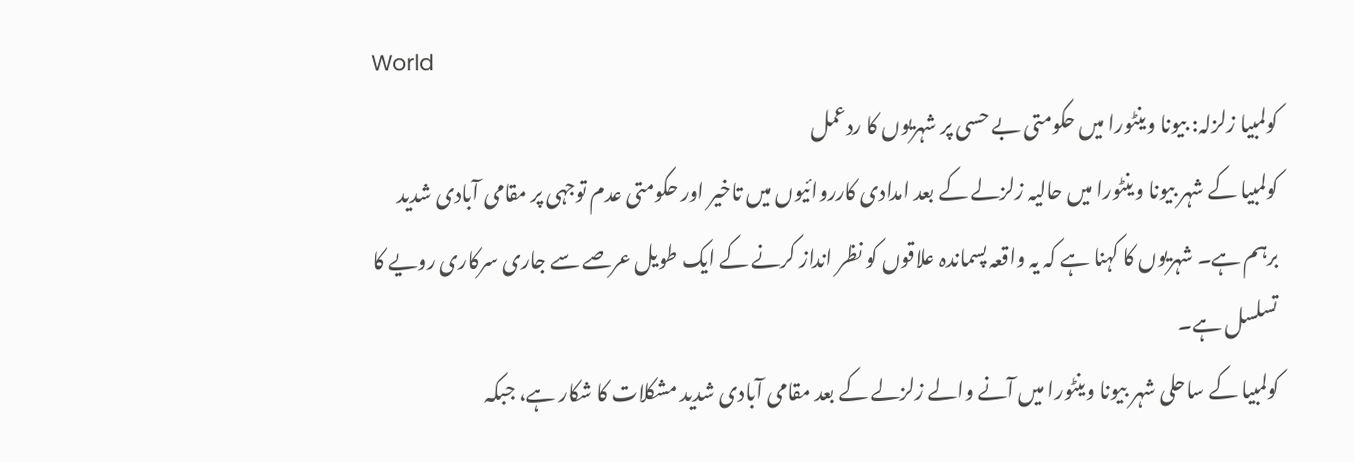World
کولمبیا زلزلہ: بیونا وینٹورا میں حکومتی بے حسی پر شہریوں کا ردعمل
کولمبیا کے شہر بیونا وینٹورا میں حالیہ زلزلے کے بعد امدادی کارروائیوں میں تاخیر اور حکومتی عدم توجہی پر مقامی آبادی شدید برہم ہے۔ شہریوں کا کہنا ہے کہ یہ واقعہ پسماندہ علاقوں کو نظر انداز کرنے کے ایک طویل عرصے سے جاری سرکاری رویے کا تسلسل ہے۔
کولمبیا کے ساحلی شہر بیونا وینٹورا میں آنے والے زلزلے کے بعد مقامی آبادی شدید مشکلات کا شکار ہے، جبکہ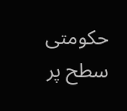حکومتی سطح پر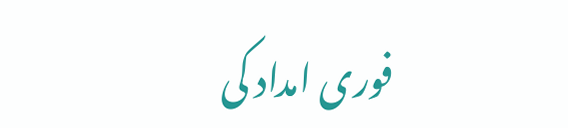فوری امداد کی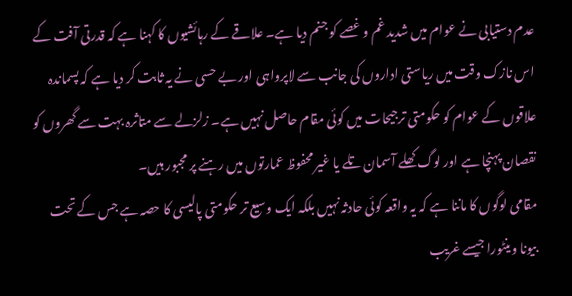عدم دستیابی نے عوام میں شدید غم و غصے کو جنم دیا ہے۔ علاقے کے رہائشیوں کا کہنا ہے کہ قدرتی آفت کے اس نازک وقت میں ریاستی اداروں کی جانب سے لاپرواہی اور بے حسی نے یہ ثابت کر دیا ہے کہ پسماندہ علاقوں کے عوام کو حکومتی ترجیحات میں کوئی مقام حاصل نہیں ہے۔ زلزلے سے متاثرہ بہت سے گھروں کو نقصان پہنچا ہے اور لوگ کھلے آسمان تلے یا غیر محفوظ عمارتوں میں رہنے پر مجبور ہیں۔
مقامی لوگوں کا ماننا ہے کہ یہ واقعہ کوئی حادثہ نہیں بلکہ ایک وسیع تر حکومتی پالیسی کا حصہ ہے جس کے تحت بیونا وینٹورا جیسے غریب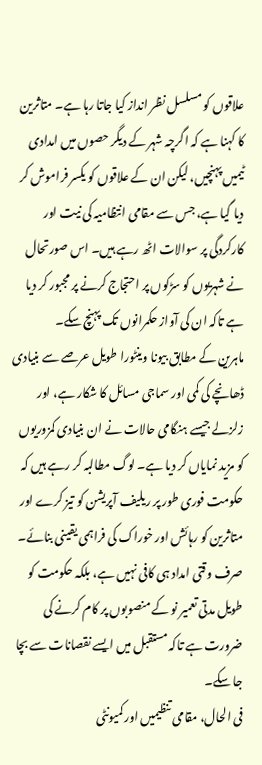علاقوں کو مسلسل نظر انداز کیا جاتا رہا ہے۔ متاثرین کا کہنا ہے کہ اگرچہ شہر کے دیگر حصوں میں امدادی ٹیمیں پہنچیں، لیکن ان کے علاقوں کو یکسر فراموش کر دیا گیا ہے، جس سے مقامی انتظامیہ کی نیت اور کارکردگی پر سوالات اٹھ رہے ہیں۔ اس صورتحال نے شہریوں کو سڑکوں پر احتجاج کرنے پر مجبور کر دیا ہے تاکہ ان کی آواز حکمرانوں تک پہنچ سکے۔
ماہرین کے مطابق بیونا وینٹورا طویل عرصے سے بنیادی ڈھانچے کی کمی اور سماجی مسائل کا شکار ہے، اور زلزلے جیسے ہنگامی حالات نے ان بنیادی کمزوریوں کو مزید نمایاں کر دیا ہے۔ لوگ مطالبہ کر رہے ہیں کہ حکومت فوری طور پر ریلیف آپریشن کو تیز کرے اور متاثرین کو رہائش اور خوراک کی فراہمی یقینی بنائے۔ صرف وقتی امداد ہی کافی نہیں ہے، بلکہ حکومت کو طویل مدتی تعمیر نو کے منصوبوں پر کام کرنے کی ضرورت ہے تاکہ مستقبل میں ایسے نقصانات سے بچا جا سکے۔
فی الحال، مقامی تنظیمیں اور کمیونٹی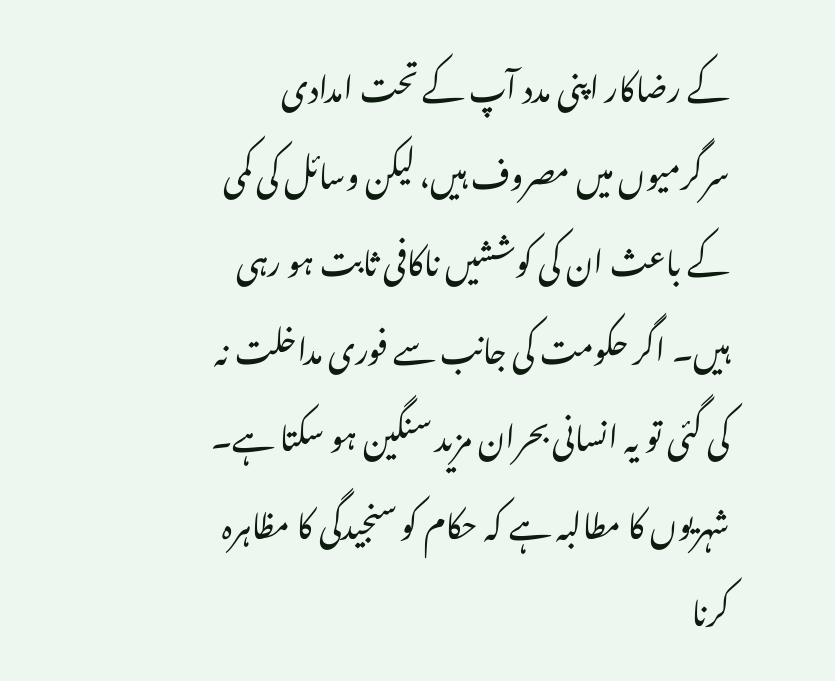کے رضاکار اپنی مدد آپ کے تحت امدادی سرگرمیوں میں مصروف ہیں، لیکن وسائل کی کمی کے باعث ان کی کوششیں ناکافی ثابت ہو رہی ہیں۔ اگر حکومت کی جانب سے فوری مداخلت نہ کی گئی تو یہ انسانی بحران مزید سنگین ہو سکتا ہے۔ شہریوں کا مطالبہ ہے کہ حکام کو سنجیدگی کا مظاہرہ کرنا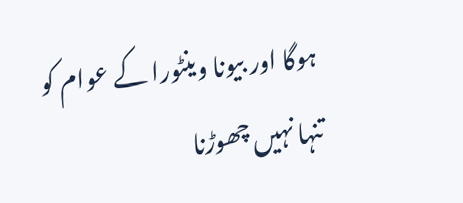ہوگا اور بیونا وینٹورا کے عوام کو تنہا نہیں چھوڑنا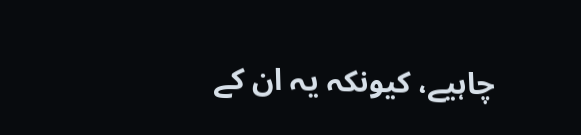چاہیے، کیونکہ یہ ان کے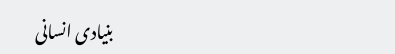بنیادی انسانی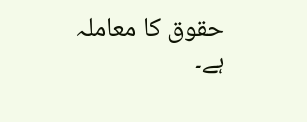حقوق کا معاملہ ہے۔